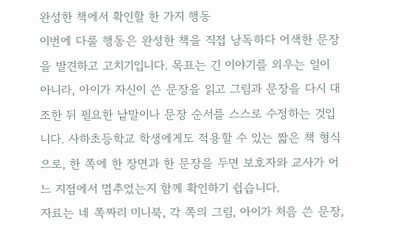완성한 책에서 확인할 한 가지 행동
이번에 다룰 행동은 완성한 책을 직접 낭독하다 어색한 문장을 발견하고 고치기입니다. 목표는 긴 이야기를 외우는 일이 아니라, 아이가 자신이 쓴 문장을 읽고 그림과 문장을 다시 대조한 뒤 필요한 낱말이나 문장 순서를 스스로 수정하는 것입니다. 사하초등학교 학생에게도 적용할 수 있는 짧은 책 형식으로, 한 쪽에 한 장면과 한 문장을 두면 보호자와 교사가 어느 지점에서 멈추었는지 함께 확인하기 쉽습니다.
자료는 네 쪽짜리 미니북, 각 쪽의 그림, 아이가 처음 쓴 문장,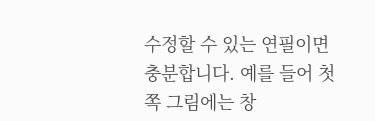수정할 수 있는 연필이면 충분합니다. 예를 들어 첫 쪽 그림에는 창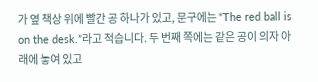가 옆 책상 위에 빨간 공 하나가 있고, 문구에는 “The red ball is on the desk.”라고 적습니다. 두 번째 쪽에는 같은 공이 의자 아래에 놓여 있고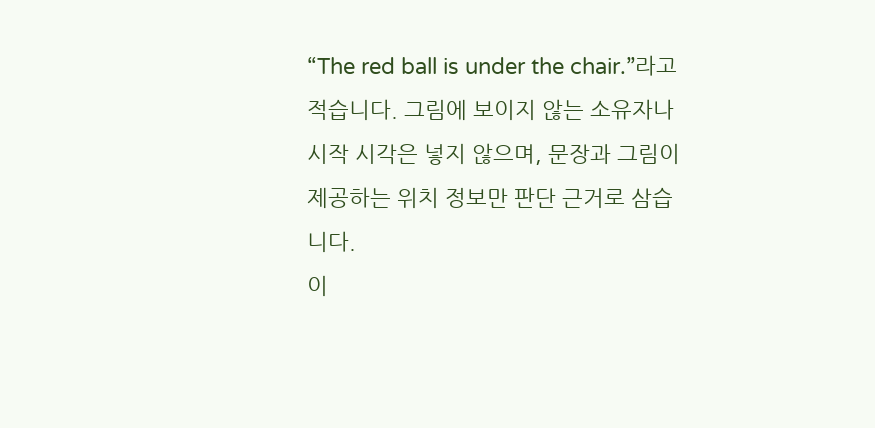“The red ball is under the chair.”라고 적습니다. 그림에 보이지 않는 소유자나 시작 시각은 넣지 않으며, 문장과 그림이 제공하는 위치 정보만 판단 근거로 삼습니다.
이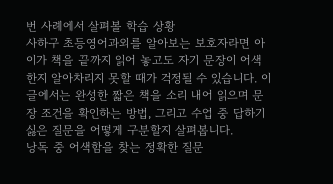번 사례에서 살펴볼 학습 상황
사하구 초등영어과외를 알아보는 보호자라면 아이가 책을 끝까지 읽어 놓고도 자기 문장이 어색한지 알아차리지 못할 때가 걱정될 수 있습니다. 이 글에서는 완성한 짧은 책을 소리 내어 읽으며 문장 조건을 확인하는 방법, 그리고 수업 중 답하기 싫은 질문을 어떻게 구분할지 살펴봅니다.
낭독 중 어색함을 찾는 정확한 질문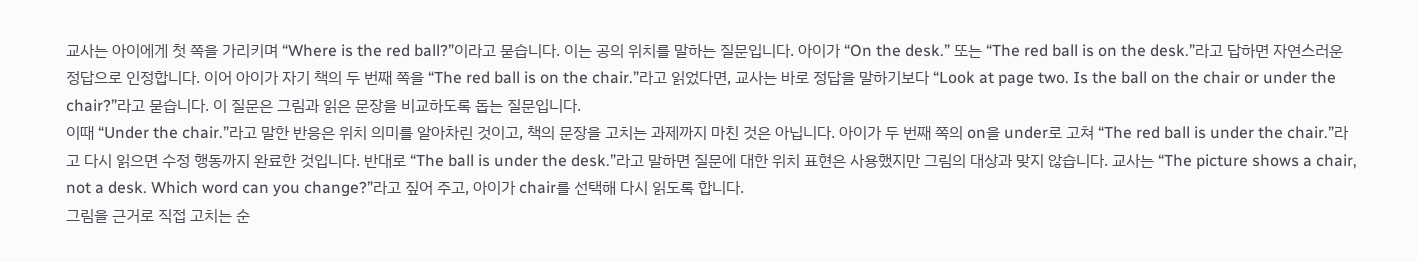교사는 아이에게 첫 쪽을 가리키며 “Where is the red ball?”이라고 묻습니다. 이는 공의 위치를 말하는 질문입니다. 아이가 “On the desk.” 또는 “The red ball is on the desk.”라고 답하면 자연스러운 정답으로 인정합니다. 이어 아이가 자기 책의 두 번째 쪽을 “The red ball is on the chair.”라고 읽었다면, 교사는 바로 정답을 말하기보다 “Look at page two. Is the ball on the chair or under the chair?”라고 묻습니다. 이 질문은 그림과 읽은 문장을 비교하도록 돕는 질문입니다.
이때 “Under the chair.”라고 말한 반응은 위치 의미를 알아차린 것이고, 책의 문장을 고치는 과제까지 마친 것은 아닙니다. 아이가 두 번째 쪽의 on을 under로 고쳐 “The red ball is under the chair.”라고 다시 읽으면 수정 행동까지 완료한 것입니다. 반대로 “The ball is under the desk.”라고 말하면 질문에 대한 위치 표현은 사용했지만 그림의 대상과 맞지 않습니다. 교사는 “The picture shows a chair, not a desk. Which word can you change?”라고 짚어 주고, 아이가 chair를 선택해 다시 읽도록 합니다.
그림을 근거로 직접 고치는 순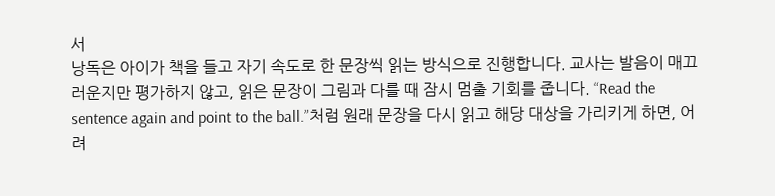서
낭독은 아이가 책을 들고 자기 속도로 한 문장씩 읽는 방식으로 진행합니다. 교사는 발음이 매끄러운지만 평가하지 않고, 읽은 문장이 그림과 다를 때 잠시 멈출 기회를 줍니다. “Read the sentence again and point to the ball.”처럼 원래 문장을 다시 읽고 해당 대상을 가리키게 하면, 어려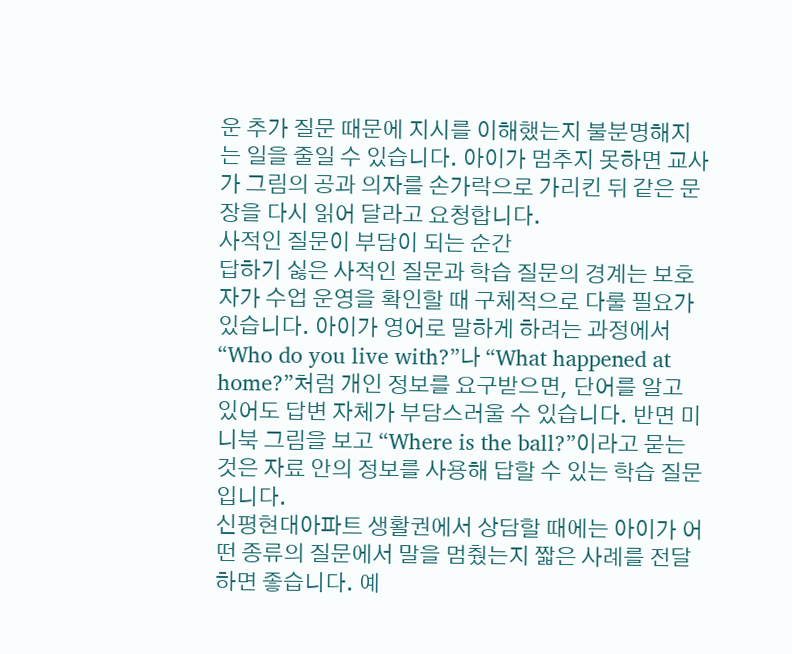운 추가 질문 때문에 지시를 이해했는지 불분명해지는 일을 줄일 수 있습니다. 아이가 멈추지 못하면 교사가 그림의 공과 의자를 손가락으로 가리킨 뒤 같은 문장을 다시 읽어 달라고 요청합니다.
사적인 질문이 부담이 되는 순간
답하기 싫은 사적인 질문과 학습 질문의 경계는 보호자가 수업 운영을 확인할 때 구체적으로 다룰 필요가 있습니다. 아이가 영어로 말하게 하려는 과정에서 “Who do you live with?”나 “What happened at home?”처럼 개인 정보를 요구받으면, 단어를 알고 있어도 답변 자체가 부담스러울 수 있습니다. 반면 미니북 그림을 보고 “Where is the ball?”이라고 묻는 것은 자료 안의 정보를 사용해 답할 수 있는 학습 질문입니다.
신평현대아파트 생활권에서 상담할 때에는 아이가 어떤 종류의 질문에서 말을 멈췄는지 짧은 사례를 전달하면 좋습니다. 예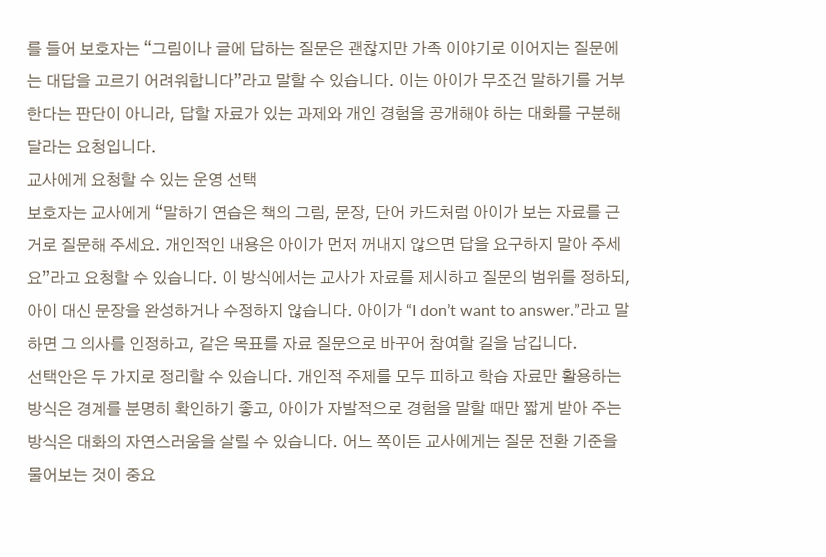를 들어 보호자는 “그림이나 글에 답하는 질문은 괜찮지만 가족 이야기로 이어지는 질문에는 대답을 고르기 어려워합니다”라고 말할 수 있습니다. 이는 아이가 무조건 말하기를 거부한다는 판단이 아니라, 답할 자료가 있는 과제와 개인 경험을 공개해야 하는 대화를 구분해 달라는 요청입니다.
교사에게 요청할 수 있는 운영 선택
보호자는 교사에게 “말하기 연습은 책의 그림, 문장, 단어 카드처럼 아이가 보는 자료를 근거로 질문해 주세요. 개인적인 내용은 아이가 먼저 꺼내지 않으면 답을 요구하지 말아 주세요”라고 요청할 수 있습니다. 이 방식에서는 교사가 자료를 제시하고 질문의 범위를 정하되, 아이 대신 문장을 완성하거나 수정하지 않습니다. 아이가 “I don’t want to answer.”라고 말하면 그 의사를 인정하고, 같은 목표를 자료 질문으로 바꾸어 참여할 길을 남깁니다.
선택안은 두 가지로 정리할 수 있습니다. 개인적 주제를 모두 피하고 학습 자료만 활용하는 방식은 경계를 분명히 확인하기 좋고, 아이가 자발적으로 경험을 말할 때만 짧게 받아 주는 방식은 대화의 자연스러움을 살릴 수 있습니다. 어느 쪽이든 교사에게는 질문 전환 기준을 물어보는 것이 중요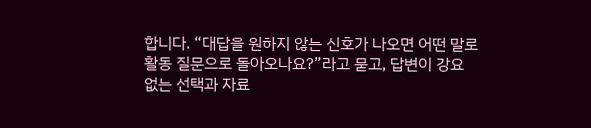합니다. “대답을 원하지 않는 신호가 나오면 어떤 말로 활동 질문으로 돌아오나요?”라고 묻고, 답변이 강요 없는 선택과 자료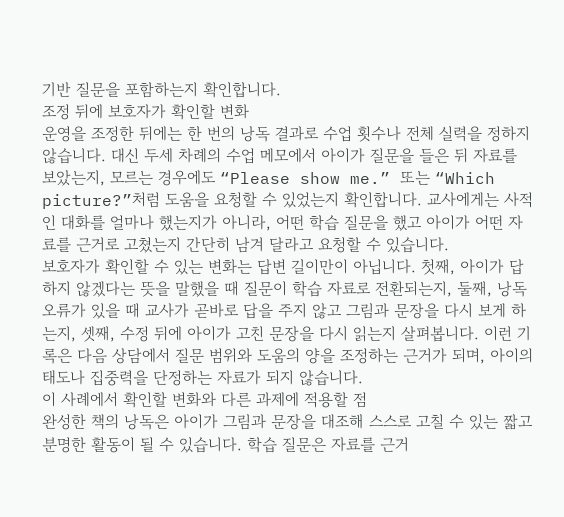기반 질문을 포함하는지 확인합니다.
조정 뒤에 보호자가 확인할 변화
운영을 조정한 뒤에는 한 번의 낭독 결과로 수업 횟수나 전체 실력을 정하지 않습니다. 대신 두세 차례의 수업 메모에서 아이가 질문을 들은 뒤 자료를 보았는지, 모르는 경우에도 “Please show me.” 또는 “Which picture?”처럼 도움을 요청할 수 있었는지 확인합니다. 교사에게는 사적인 대화를 얼마나 했는지가 아니라, 어떤 학습 질문을 했고 아이가 어떤 자료를 근거로 고쳤는지 간단히 남겨 달라고 요청할 수 있습니다.
보호자가 확인할 수 있는 변화는 답변 길이만이 아닙니다. 첫째, 아이가 답하지 않겠다는 뜻을 말했을 때 질문이 학습 자료로 전환되는지, 둘째, 낭독 오류가 있을 때 교사가 곧바로 답을 주지 않고 그림과 문장을 다시 보게 하는지, 셋째, 수정 뒤에 아이가 고친 문장을 다시 읽는지 살펴봅니다. 이런 기록은 다음 상담에서 질문 범위와 도움의 양을 조정하는 근거가 되며, 아이의 태도나 집중력을 단정하는 자료가 되지 않습니다.
이 사례에서 확인할 변화와 다른 과제에 적용할 점
완성한 책의 낭독은 아이가 그림과 문장을 대조해 스스로 고칠 수 있는 짧고 분명한 활동이 될 수 있습니다. 학습 질문은 자료를 근거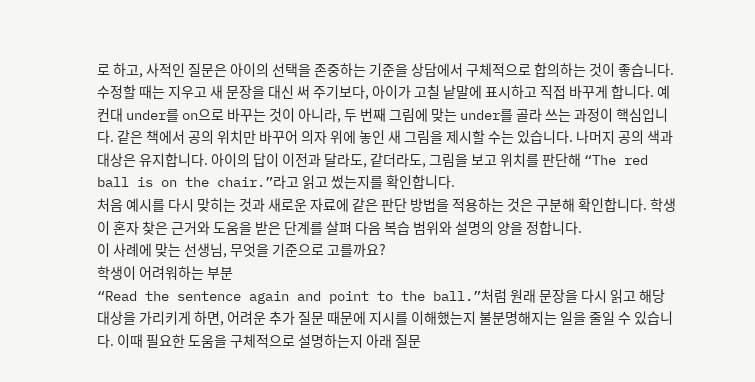로 하고, 사적인 질문은 아이의 선택을 존중하는 기준을 상담에서 구체적으로 합의하는 것이 좋습니다.
수정할 때는 지우고 새 문장을 대신 써 주기보다, 아이가 고칠 낱말에 표시하고 직접 바꾸게 합니다. 예컨대 under를 on으로 바꾸는 것이 아니라, 두 번째 그림에 맞는 under를 골라 쓰는 과정이 핵심입니다. 같은 책에서 공의 위치만 바꾸어 의자 위에 놓인 새 그림을 제시할 수는 있습니다. 나머지 공의 색과 대상은 유지합니다. 아이의 답이 이전과 달라도, 같더라도, 그림을 보고 위치를 판단해 “The red ball is on the chair.”라고 읽고 썼는지를 확인합니다.
처음 예시를 다시 맞히는 것과 새로운 자료에 같은 판단 방법을 적용하는 것은 구분해 확인합니다. 학생이 혼자 찾은 근거와 도움을 받은 단계를 살펴 다음 복습 범위와 설명의 양을 정합니다.
이 사례에 맞는 선생님, 무엇을 기준으로 고를까요?
학생이 어려워하는 부분
“Read the sentence again and point to the ball.”처럼 원래 문장을 다시 읽고 해당 대상을 가리키게 하면, 어려운 추가 질문 때문에 지시를 이해했는지 불분명해지는 일을 줄일 수 있습니다. 이때 필요한 도움을 구체적으로 설명하는지 아래 질문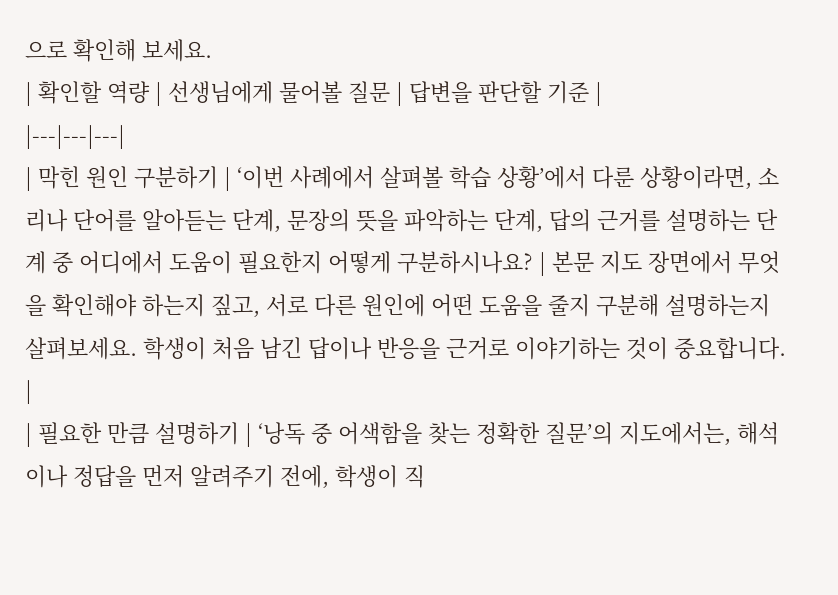으로 확인해 보세요.
| 확인할 역량 | 선생님에게 물어볼 질문 | 답변을 판단할 기준 |
|---|---|---|
| 막힌 원인 구분하기 | ‘이번 사례에서 살펴볼 학습 상황’에서 다룬 상황이라면, 소리나 단어를 알아듣는 단계, 문장의 뜻을 파악하는 단계, 답의 근거를 설명하는 단계 중 어디에서 도움이 필요한지 어떻게 구분하시나요? | 본문 지도 장면에서 무엇을 확인해야 하는지 짚고, 서로 다른 원인에 어떤 도움을 줄지 구분해 설명하는지 살펴보세요. 학생이 처음 남긴 답이나 반응을 근거로 이야기하는 것이 중요합니다. |
| 필요한 만큼 설명하기 | ‘낭독 중 어색함을 찾는 정확한 질문’의 지도에서는, 해석이나 정답을 먼저 알려주기 전에, 학생이 직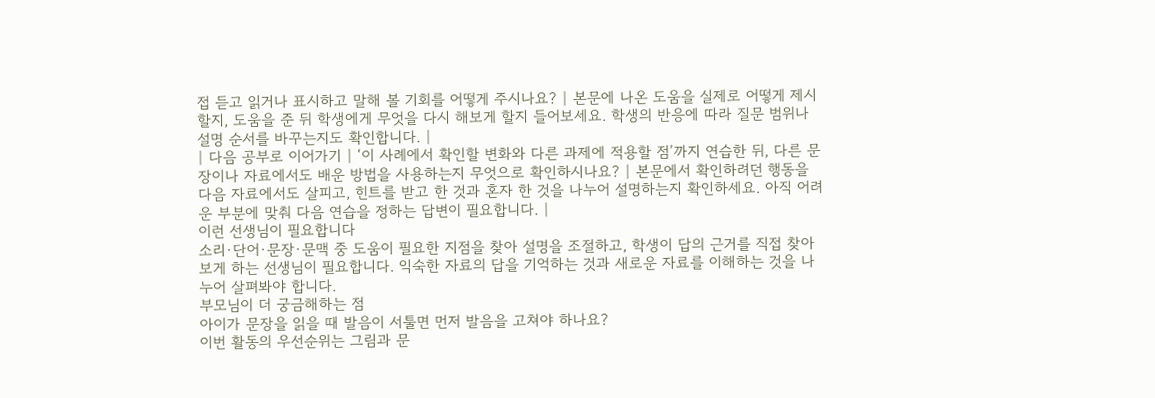접 듣고 읽거나 표시하고 말해 볼 기회를 어떻게 주시나요? | 본문에 나온 도움을 실제로 어떻게 제시할지, 도움을 준 뒤 학생에게 무엇을 다시 해보게 할지 들어보세요. 학생의 반응에 따라 질문 범위나 설명 순서를 바꾸는지도 확인합니다. |
| 다음 공부로 이어가기 | ‘이 사례에서 확인할 변화와 다른 과제에 적용할 점’까지 연습한 뒤, 다른 문장이나 자료에서도 배운 방법을 사용하는지 무엇으로 확인하시나요? | 본문에서 확인하려던 행동을 다음 자료에서도 살피고, 힌트를 받고 한 것과 혼자 한 것을 나누어 설명하는지 확인하세요. 아직 어려운 부분에 맞춰 다음 연습을 정하는 답변이 필요합니다. |
이런 선생님이 필요합니다
소리·단어·문장·문맥 중 도움이 필요한 지점을 찾아 설명을 조절하고, 학생이 답의 근거를 직접 찾아보게 하는 선생님이 필요합니다. 익숙한 자료의 답을 기억하는 것과 새로운 자료를 이해하는 것을 나누어 살펴봐야 합니다.
부모님이 더 궁금해하는 점
아이가 문장을 읽을 때 발음이 서툴면 먼저 발음을 고쳐야 하나요?
이번 활동의 우선순위는 그림과 문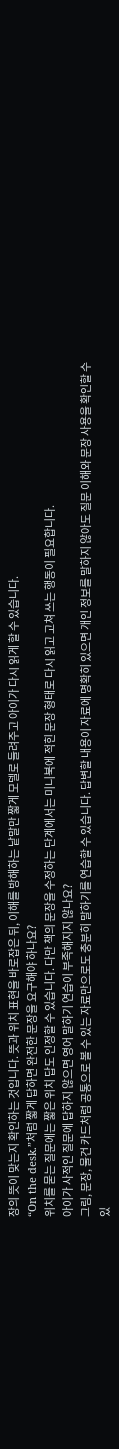장의 뜻이 맞는지 확인하는 것입니다. 뜻과 위치 표현을 바로잡은 뒤, 이해를 방해하는 낱말만 짧게 모델로 들려주고 아이가 다시 읽게 할 수 있습니다.
“On the desk.”처럼 짧게 답하면 완전한 문장을 요구해야 하나요?
위치를 묻는 질문에는 짧은 위치 답도 인정할 수 있습니다. 다만 책의 문장을 수정하는 단계에서는 미니북에 적힌 문장 형태로 다시 읽고 고쳐 쓰는 행동이 필요합니다.
아이가 사적인 질문에 답하지 않으면 영어 말하기 연습이 부족해지지 않나요?
그림, 문장, 물건 카드처럼 공통으로 볼 수 있는 자료만으로도 충분히 말하기를 연습할 수 있습니다. 답변할 내용이 자료에 명확히 있으면 개인 정보를 말하지 않아도 질문 이해와 문장 사용을 확인할 수 있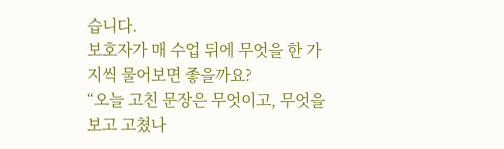습니다.
보호자가 매 수업 뒤에 무엇을 한 가지씩 물어보면 좋을까요?
“오늘 고친 문장은 무엇이고, 무엇을 보고 고쳤나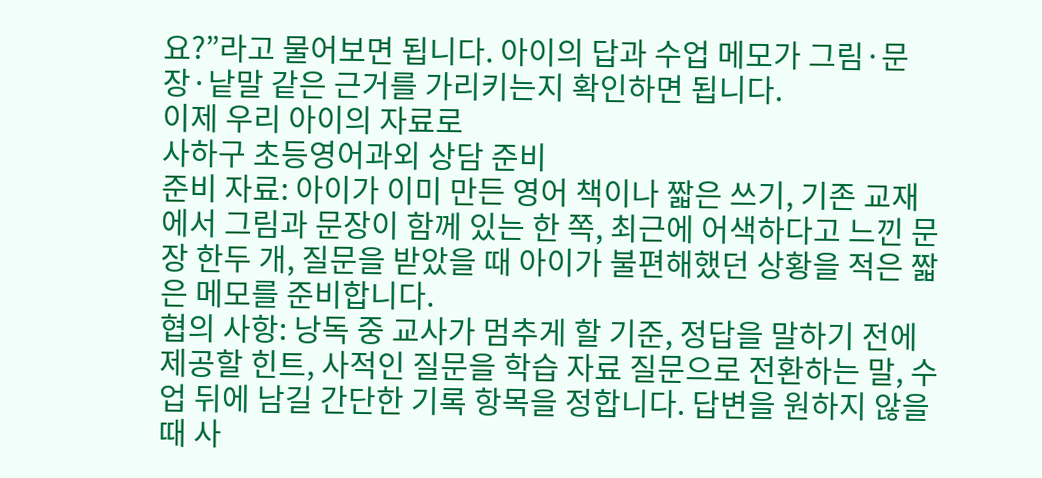요?”라고 물어보면 됩니다. 아이의 답과 수업 메모가 그림·문장·낱말 같은 근거를 가리키는지 확인하면 됩니다.
이제 우리 아이의 자료로
사하구 초등영어과외 상담 준비
준비 자료: 아이가 이미 만든 영어 책이나 짧은 쓰기, 기존 교재에서 그림과 문장이 함께 있는 한 쪽, 최근에 어색하다고 느낀 문장 한두 개, 질문을 받았을 때 아이가 불편해했던 상황을 적은 짧은 메모를 준비합니다.
협의 사항: 낭독 중 교사가 멈추게 할 기준, 정답을 말하기 전에 제공할 힌트, 사적인 질문을 학습 자료 질문으로 전환하는 말, 수업 뒤에 남길 간단한 기록 항목을 정합니다. 답변을 원하지 않을 때 사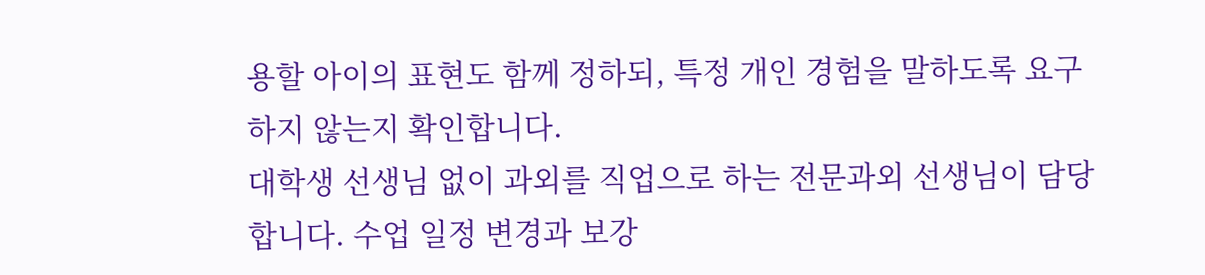용할 아이의 표현도 함께 정하되, 특정 개인 경험을 말하도록 요구하지 않는지 확인합니다.
대학생 선생님 없이 과외를 직업으로 하는 전문과외 선생님이 담당합니다. 수업 일정 변경과 보강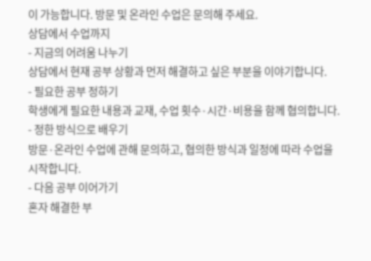이 가능합니다. 방문 및 온라인 수업은 문의해 주세요.
상담에서 수업까지
- 지금의 어려움 나누기
상담에서 현재 공부 상황과 먼저 해결하고 싶은 부분을 이야기합니다.
- 필요한 공부 정하기
학생에게 필요한 내용과 교재, 수업 횟수·시간·비용을 함께 협의합니다.
- 정한 방식으로 배우기
방문·온라인 수업에 관해 문의하고, 협의한 방식과 일정에 따라 수업을 시작합니다.
- 다음 공부 이어가기
혼자 해결한 부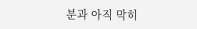분과 아직 막히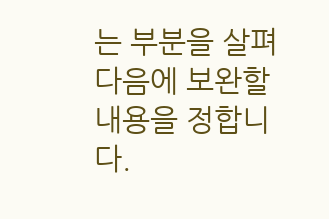는 부분을 살펴 다음에 보완할 내용을 정합니다.